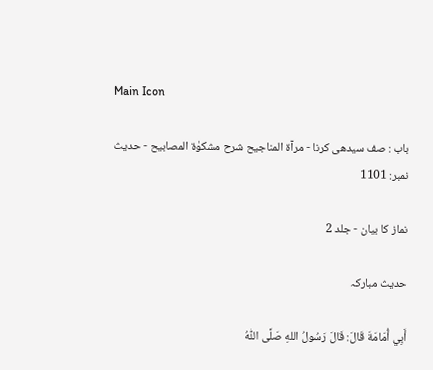Main Icon

باب : صف سیدھی کرنا - مرآۃ المناجیح شرح مشکوٰۃ المصابیح - حدیث نمبر: 1101

نماز کا بیان - جلد 2

حدیث مبارکہ

أَبِي أُمَامَةَ قَالَ: قَالَ رَسُولُ اللهِ صَلَّى اللّٰهُ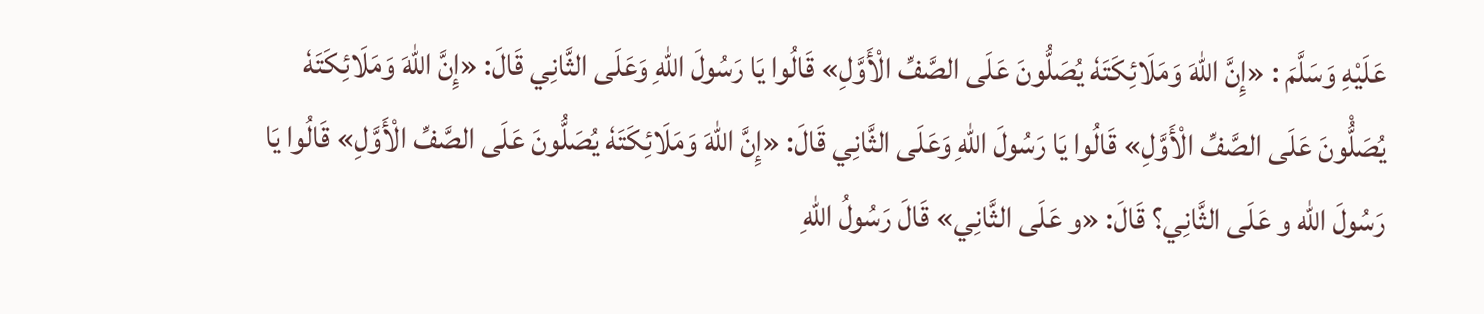عَلَيْهِ وَسَلَّمَ : «إِنَّ اللهَ وَمَلَائِكَتَهٗ يُصَلُّونَ عَلَی الصَّفِّ الْأَوَّلِ» قَالُوا يَا رَسُولَ اللهِ وَعَلَی الثَّانِي قَالَ: «إِنَّ اللهَ وَمَلَائِكَتَهٗ يُصَلُّْونَ عَلَی الصَّفِّ الْأَوَّلِ» قَالُوا يَا رَسُولَ اللهِ وَعَلَی الثَّانِي قَالَ: «إِنَّ اللهَ وَمَلَائِكَتَهٗ يُصَلُّونَ عَلَی الصَّفِّ الْأَوَّلِ» قَالُوا يَا رَسُولَ الله و عَلَی الثَّانِي؟ قَالَ: «و عَلَی الثَّانِي» قَالَ رَسُولُ اللهِ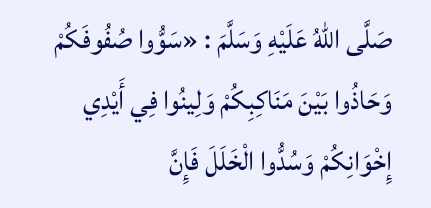صَلَّى اللّٰهُ عَلَيْهِ وَسَلَّمَ : «سَوُّوا صُفُوفَكُمْ وَحَاذُوا بَيْنَ مَنَاكِبِكُمْ وَلِينُوا فِي أَيْدِي إِخْوَانِكُمْ وَسُدُّوا الْخَلَلَ فَإِنَّ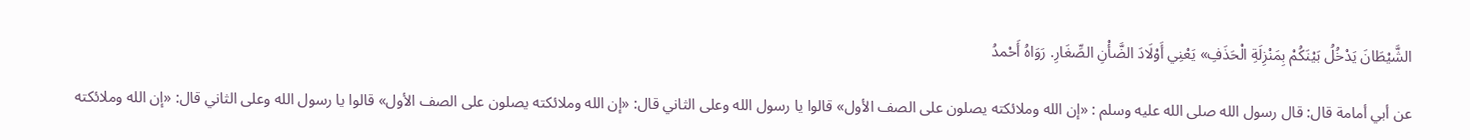الشَّيْطَانَ يَدْخُلُ بَيْنَكُمْ بِمَنْزِلَةِ الْحَذَفِ» يَعْنِي أَوْلَادَ الضَّأْنِ الصِّغَارِ. رَوَاهُ أَحْمدُ

عن أبي أمامة قال: قال رسول الله صلى الله عليه وسلم : «إن الله وملائكته يصلون علی الصف الأول» قالوا يا رسول الله وعلی الثاني قال: «إن الله وملائكته يصلون علی الصف الأول» قالوا يا رسول الله وعلی الثاني قال: «إن الله وملائكته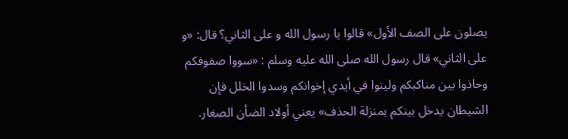يصلون علی الصف الأول» قالوا يا رسول الله و علی الثاني؟ قال: «و علی الثاني» قال رسول الله صلى الله عليه وسلم : «سووا صفوفكم وحاذوا بين مناكبكم ولينوا في أيدي إخوانكم وسدوا الخلل فإن الشيطان يدخل بينكم بمنزلة الحذف» يعني أولاد الضأن الصغار.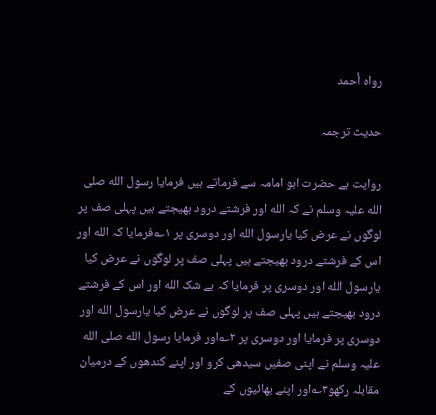رواه أحمد

حدیث ترجمہ

روایت ہے حضرت ابو امامہ سے فرماتے ہیں فرمایا رسول الله صلی الله علیہ وسلم نے کہ الله اور فرشتے درود بھیجتے ہیں پہلی صف پر لوگوں نے عرض کیا یارسول الله اور دوسری پر ۱؎فرمایا کہ الله اور اس کے فرشتے درود بھیجتے ہیں پہلی صف پر لوگوں نے عرض کیا یارسول الله اور دوسری پر فرمایا کہ بے شک الله اور اس کے فرشتے درود بھیجتے ہیں پہلی صف پر لوگوں نے عرض کیا یارسول الله اور دوسری پر فرمایا اور دوسری پر ۲؎اور فرمایا رسول الله صلی الله علیہ وسلم نے اپنی صفیں سیدھی کرو اور اپنے کندھوں کے درمیان مقابلہ رکھو۳؎اور اپنے بھائیوں کے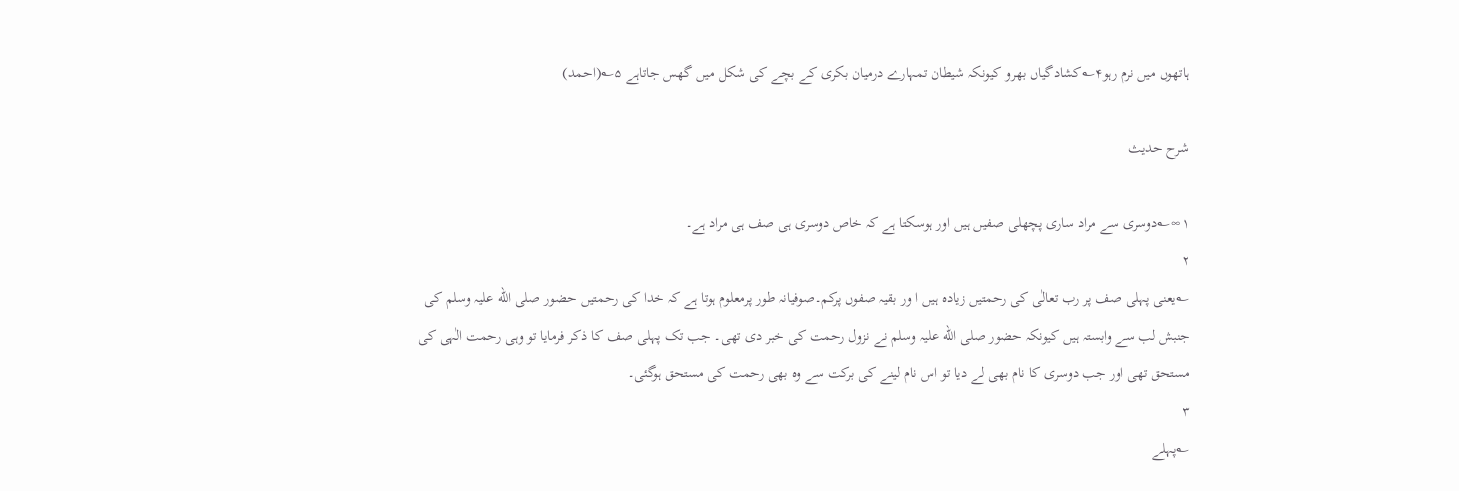ہاتھوں میں نرم رہو۴؎کشادگیاں بھرو کیونکہ شیطان تمہارے درمیان بکری کے بچے کی شکل میں گھس جاتاہے ۵؎(احمد)

شرح حدیث

۱∞؎دوسری سے مراد ساری پچھلی صفیں ہیں اور ہوسکتا ہے کہ خاص دوسری ہی صف ہی مراد ہے۔
۲
؎یعنی پہلی صف پر رب تعالٰی کی رحمتیں زیادہ ہیں ا ور بقیہ صفوں پرکم۔صوفیانہ طور پرمعلوم ہوتا ہے کہ خدا کی رحمتیں حضور صلی الله علیہ وسلم کی جنبش لب سے وابستہ ہیں کیونکہ حضور صلی الله علیہ وسلم نے نزول رحمت کی خبر دی تھی۔ جب تک پہلی صف کا ذکر فرمایا تو وہی رحمت الٰہی کی مستحق تھی اور جب دوسری کا نام بھی لے دیا تو اس نام لینے کی برکت سے وہ بھی رحمت کی مستحق ہوگئی۔
۳
؎پہلے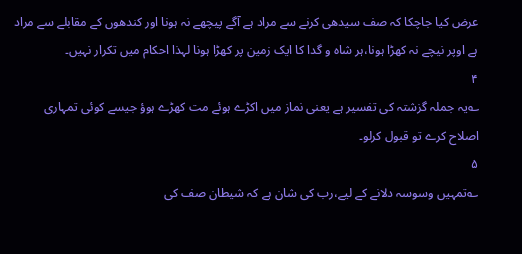عرض کیا جاچکا کہ صف سیدھی کرنے سے مراد ہے آگے پیچھے نہ ہونا اور کندھوں کے مقابلے سے مراد ہے اوپر نیچے نہ کھڑا ہونا،ہر شاہ و گدا کا ایک زمین پر کھڑا ہونا لہذا احکام میں تکرار نہیں۔
۴
؎یہ جملہ گزشتہ کی تفسیر ہے یعنی نماز میں اکڑے ہوئے مت کھڑے ہوؤ جیسے کوئی تمہاری اصلاح کرے تو قبول کرلو۔
۵
؎تمہیں وسوسہ دلانے کے لیے،رب کی شان ہے کہ شیطان صف کی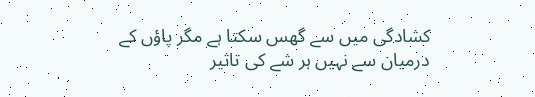کشادگی میں سے گھس سکتا ہے مگر پاؤں کے درمیان سے نہیں ہر شے کی تاثیر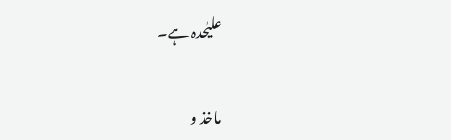علیٰحدہ ہے۔

ماخذ و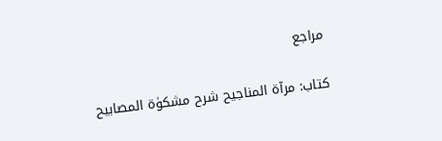مراجع

کتاب: مرآۃ المناجیح شرح مشکوٰۃ المصابیح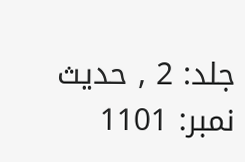جلد: 2 , حدیث نمبر: 1101